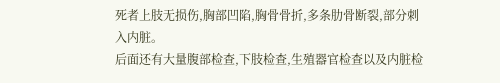死者上肢无损伤,胸部凹陷,胸骨骨折,多条肋骨断裂,部分刺入内脏。
后面还有大量腹部检查,下肢检查,生殖器官检查以及内脏检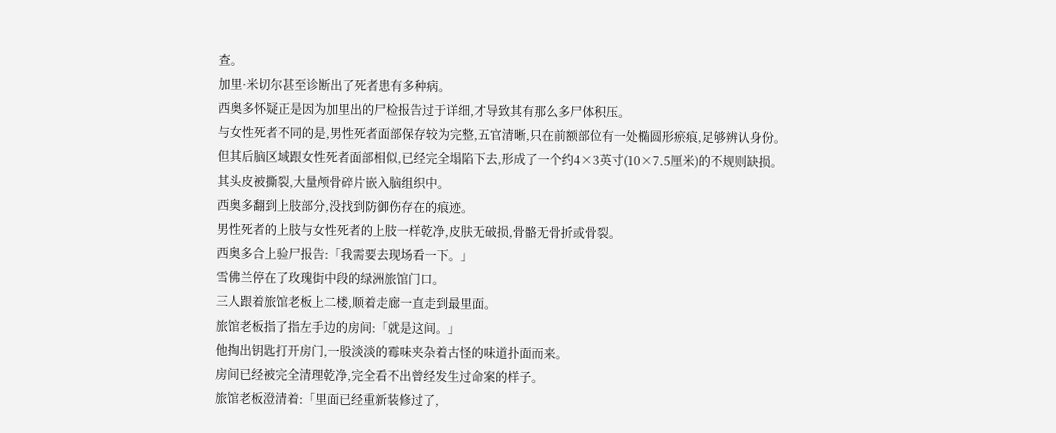查。
加里·米切尔甚至诊断出了死者患有多种病。
西奥多怀疑正是因为加里出的尸检报告过于详细,才导致其有那么多尸体积压。
与女性死者不同的是,男性死者面部保存较为完整,五官清晰,只在前额部位有一处椭圆形瘀痕,足够辨认身份。
但其后脑区域跟女性死者面部相似,已经完全塌陷下去,形成了一个约4×3英寸(10×7.5厘米)的不规则缺损。
其头皮被撕裂,大量颅骨碎片嵌入脑组织中。
西奥多翻到上肢部分,没找到防御伤存在的痕迹。
男性死者的上肢与女性死者的上肢一样乾净,皮肤无破损,骨骼无骨折或骨裂。
西奥多合上验尸报告:「我需要去现场看一下。」
雪佛兰停在了玫瑰街中段的绿洲旅馆门口。
三人跟着旅馆老板上二楼,顺着走廊一直走到最里面。
旅馆老板指了指左手边的房间:「就是这间。」
他掏出钥匙打开房门,一股淡淡的霉味夹杂着古怪的味道扑面而来。
房间已经被完全清理乾净,完全看不出曾经发生过命案的样子。
旅馆老板澄清着:「里面已经重新装修过了,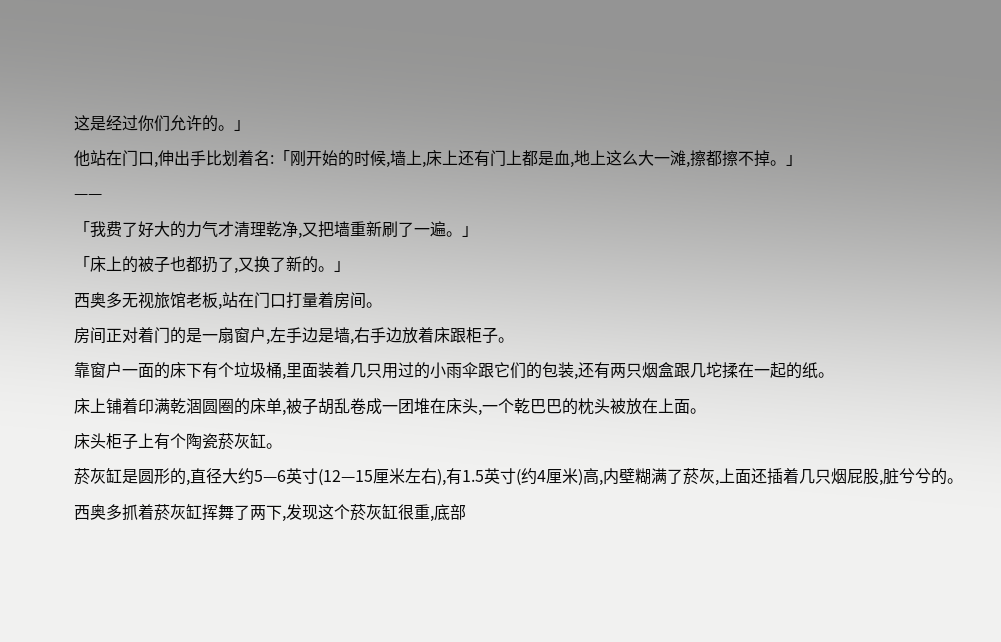这是经过你们允许的。」
他站在门口,伸出手比划着名:「刚开始的时候,墙上,床上还有门上都是血,地上这么大一滩,擦都擦不掉。」
——
「我费了好大的力气才清理乾净,又把墙重新刷了一遍。」
「床上的被子也都扔了,又换了新的。」
西奥多无视旅馆老板,站在门口打量着房间。
房间正对着门的是一扇窗户,左手边是墙,右手边放着床跟柜子。
靠窗户一面的床下有个垃圾桶,里面装着几只用过的小雨伞跟它们的包装,还有两只烟盒跟几坨揉在一起的纸。
床上铺着印满乾涸圆圈的床单,被子胡乱卷成一团堆在床头,一个乾巴巴的枕头被放在上面。
床头柜子上有个陶瓷菸灰缸。
菸灰缸是圆形的,直径大约5—6英寸(12—15厘米左右),有1.5英寸(约4厘米)高,内壁糊满了菸灰,上面还插着几只烟屁股,脏兮兮的。
西奥多抓着菸灰缸挥舞了两下,发现这个菸灰缸很重,底部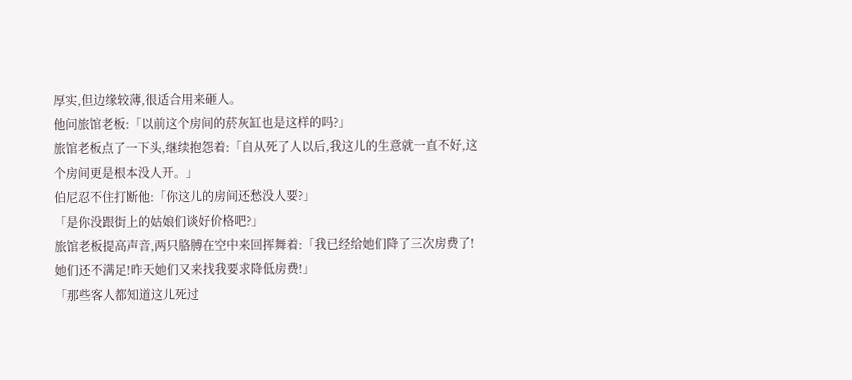厚实,但边缘较薄,很适合用来砸人。
他问旅馆老板:「以前这个房间的菸灰缸也是这样的吗?」
旅馆老板点了一下头,继续抱怨着:「自从死了人以后,我这儿的生意就一直不好,这个房间更是根本没人开。」
伯尼忍不住打断他:「你这儿的房间还愁没人要?」
「是你没跟街上的姑娘们谈好价格吧?」
旅馆老板提高声音,两只胳膊在空中来回挥舞着:「我已经给她们降了三次房费了!她们还不满足!昨天她们又来找我要求降低房费!」
「那些客人都知道这儿死过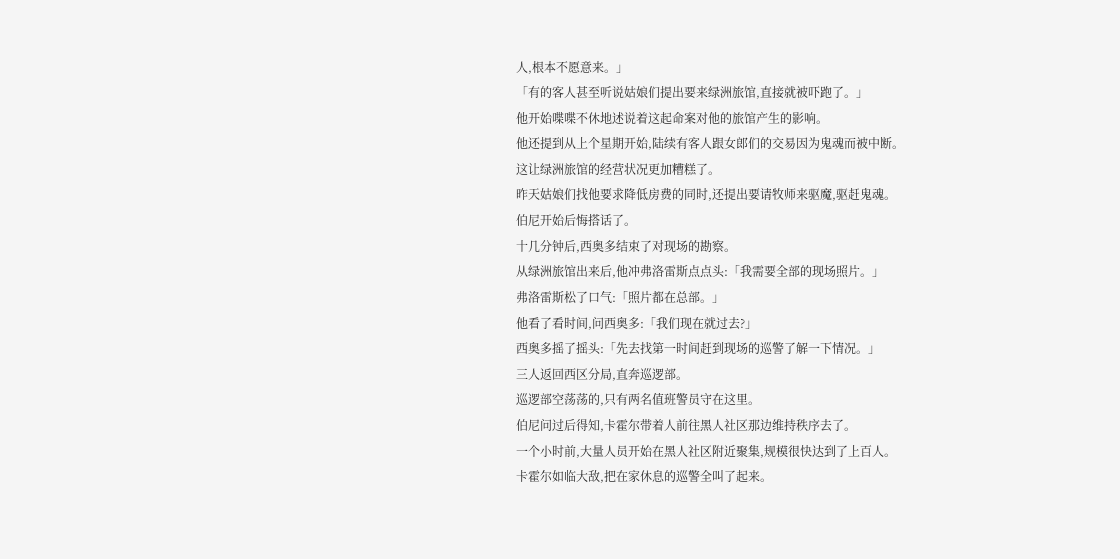人,根本不愿意来。」
「有的客人甚至听说姑娘们提出要来绿洲旅馆,直接就被吓跑了。」
他开始喋喋不休地述说着这起命案对他的旅馆产生的影响。
他还提到从上个星期开始,陆续有客人跟女郎们的交易因为鬼魂而被中断。
这让绿洲旅馆的经营状况更加糟糕了。
昨天姑娘们找他要求降低房费的同时,还提出要请牧师来驱魔,驱赶鬼魂。
伯尼开始后悔搭话了。
十几分钟后,西奥多结束了对现场的勘察。
从绿洲旅馆出来后,他冲弗洛雷斯点点头:「我需要全部的现场照片。」
弗洛雷斯松了口气:「照片都在总部。」
他看了看时间,问西奥多:「我们现在就过去?」
西奥多摇了摇头:「先去找第一时间赶到现场的巡警了解一下情况。」
三人返回西区分局,直奔巡逻部。
巡逻部空荡荡的,只有两名值班警员守在这里。
伯尼问过后得知,卡霍尔带着人前往黑人社区那边维持秩序去了。
一个小时前,大量人员开始在黑人社区附近聚集,规模很快达到了上百人。
卡霍尔如临大敌,把在家休息的巡警全叫了起来。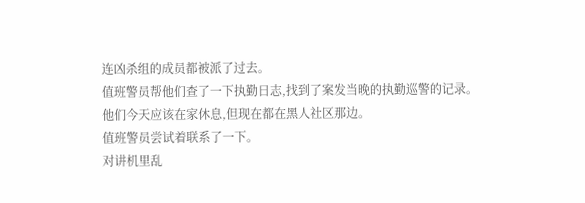连凶杀组的成员都被派了过去。
值班警员帮他们查了一下执勤日志,找到了案发当晚的执勤巡警的记录。
他们今天应该在家休息,但现在都在黑人社区那边。
值班警员尝试着联系了一下。
对讲机里乱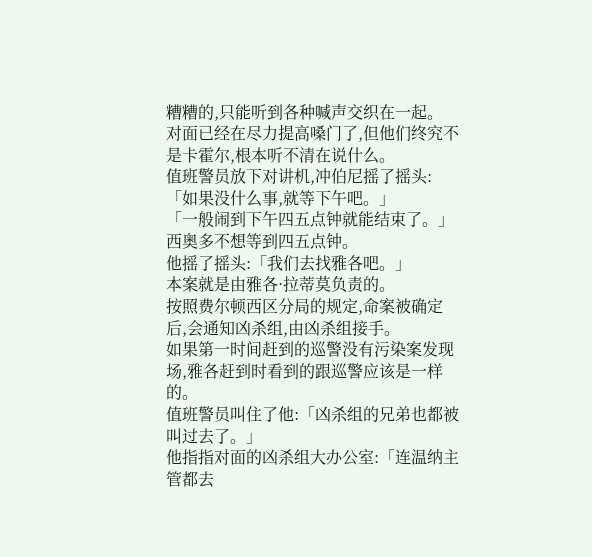糟糟的,只能听到各种喊声交织在一起。
对面已经在尽力提高嗓门了,但他们终究不是卡霍尔,根本听不清在说什么。
值班警员放下对讲机,冲伯尼摇了摇头:「如果没什么事,就等下午吧。」
「一般闹到下午四五点钟就能结束了。」
西奥多不想等到四五点钟。
他摇了摇头:「我们去找雅各吧。」
本案就是由雅各·拉蒂莫负责的。
按照费尔顿西区分局的规定,命案被确定后,会通知凶杀组,由凶杀组接手。
如果第一时间赶到的巡警没有污染案发现场,雅各赶到时看到的跟巡警应该是一样的。
值班警员叫住了他:「凶杀组的兄弟也都被叫过去了。」
他指指对面的凶杀组大办公室:「连温纳主管都去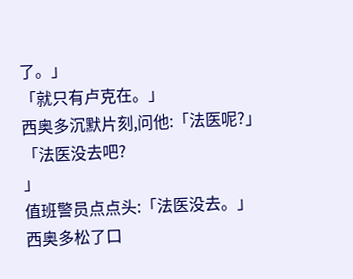了。」
「就只有卢克在。」
西奥多沉默片刻,问他:「法医呢?」
「法医没去吧?
」
值班警员点点头:「法医没去。」
西奥多松了口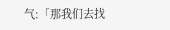气:「那我们去找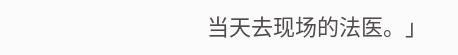当天去现场的法医。」